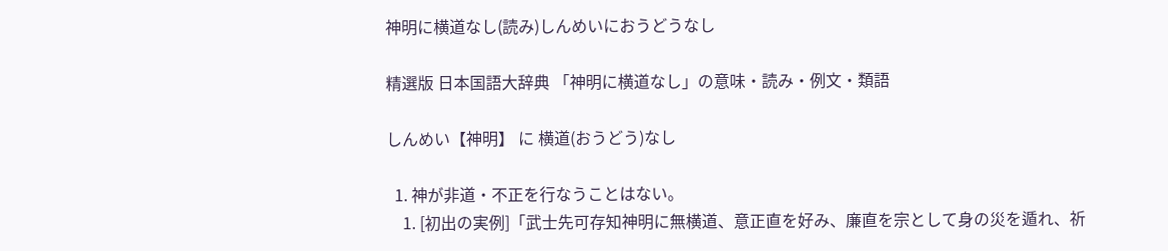神明に横道なし(読み)しんめいにおうどうなし

精選版 日本国語大辞典 「神明に横道なし」の意味・読み・例文・類語

しんめい【神明】 に 横道(おうどう)なし

  1. 神が非道・不正を行なうことはない。
    1. [初出の実例]「武士先可存知神明に無横道、意正直を好み、廉直を宗として身の災を遁れ、祈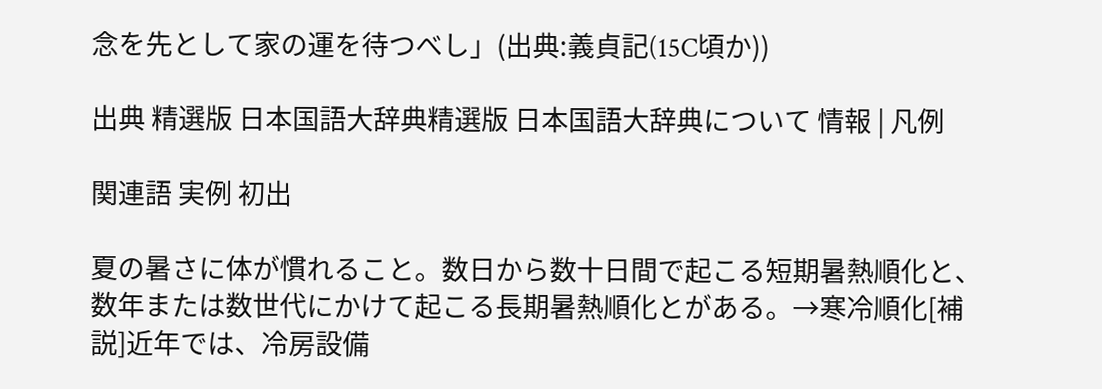念を先として家の運を待つべし」(出典:義貞記(15C頃か))

出典 精選版 日本国語大辞典精選版 日本国語大辞典について 情報 | 凡例

関連語 実例 初出

夏の暑さに体が慣れること。数日から数十日間で起こる短期暑熱順化と、数年または数世代にかけて起こる長期暑熱順化とがある。→寒冷順化[補説]近年では、冷房設備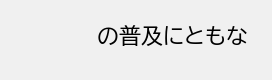の普及にともな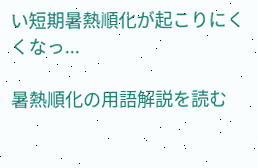い短期暑熱順化が起こりにくくなっ...

暑熱順化の用語解説を読む